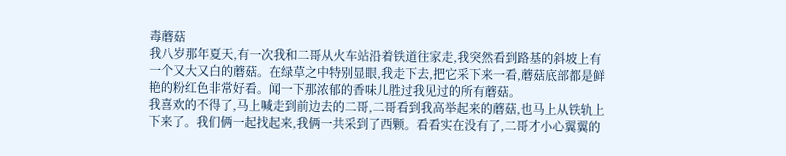毒蘑菇
我八岁那年夏天,有一次我和二哥从火车站沿着铁道往家走,我突然看到路基的斜坡上有一个又大又白的蘑菇。在绿草之中特别显眼,我走下去,把它采下来一看,蘑菇底部都是鲜艳的粉红色非常好看。闻一下那浓郁的香味儿胜过我见过的所有蘑菇。
我喜欢的不得了,马上喊走到前边去的二哥,二哥看到我高举起来的蘑菇,也马上从铁轨上下来了。我们俩一起找起来,我俩一共采到了西颗。看看实在没有了,二哥才小心翼翼的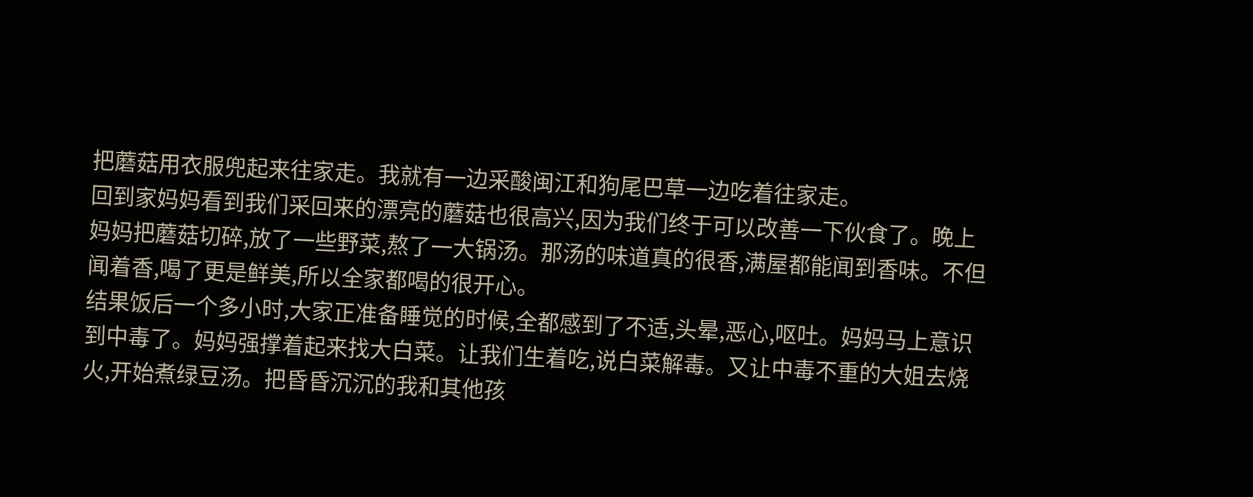把蘑菇用衣服兜起来往家走。我就有一边采酸闽江和狗尾巴草一边吃着往家走。
回到家妈妈看到我们采回来的漂亮的蘑菇也很高兴,因为我们终于可以改善一下伙食了。晚上妈妈把蘑菇切碎,放了一些野菜,熬了一大锅汤。那汤的味道真的很香,满屋都能闻到香味。不但闻着香,喝了更是鲜美,所以全家都喝的很开心。
结果饭后一个多小时,大家正准备睡觉的时候,全都感到了不适,头晕,恶心,呕吐。妈妈马上意识到中毒了。妈妈强撑着起来找大白菜。让我们生着吃,说白菜解毒。又让中毒不重的大姐去烧火,开始煮绿豆汤。把昏昏沉沉的我和其他孩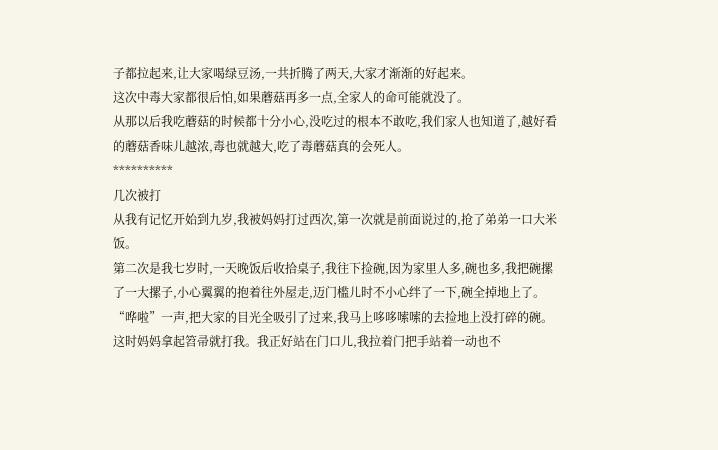子都拉起来,让大家喝绿豆汤,一共折腾了两天,大家才渐渐的好起来。
这次中毒大家都很后怕,如果蘑菇再多一点,全家人的命可能就没了。
从那以后我吃蘑菇的时候都十分小心,没吃过的根本不敢吃,我们家人也知道了,越好看的蘑菇香味儿越浓,毒也就越大,吃了毒蘑菇真的会死人。
**********
几次被打
从我有记忆开始到九岁,我被妈妈打过西次,第一次就是前面说过的,抢了弟弟一口大米饭。
第二次是我七岁时,一天晚饭后收拾桌子,我往下捡碗,因为家里人多,碗也多,我把碗摞了一大摞子,小心翼翼的抱着往外屋走,迈门槛儿时不小心绊了一下,碗全掉地上了。“哗啦”一声,把大家的目光全吸引了过来,我马上哆哆嗦嗦的去捡地上没打碎的碗。这时妈妈拿起笤帚就打我。我正好站在门口儿,我拉着门把手站着一动也不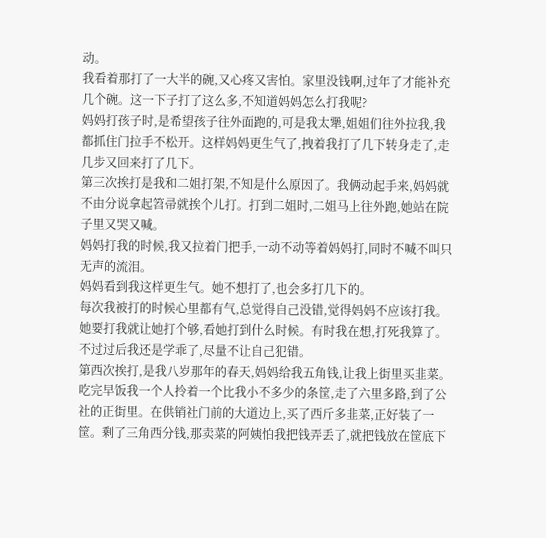动。
我看着那打了一大半的碗,又心疼又害怕。家里没钱啊,过年了才能补充几个碗。这一下子打了这么多,不知道妈妈怎么打我呢?
妈妈打孩子时,是希望孩子往外面跑的,可是我太犟,姐姐们往外拉我,我都抓住门拉手不松开。这样妈妈更生气了,拽着我打了几下转身走了,走几步又回来打了几下。
第三次挨打是我和二姐打架,不知是什么原因了。我俩动起手来,妈妈就不由分说拿起笤帚就挨个儿打。打到二姐时,二姐马上往外跑,她站在院子里又哭又喊。
妈妈打我的时候,我又拉着门把手,一动不动等着妈妈打,同时不喊不叫只无声的流泪。
妈妈看到我这样更生气。她不想打了,也会多打几下的。
每次我被打的时候心里都有气,总觉得自己没错,觉得妈妈不应该打我。她要打我就让她打个够,看她打到什么时候。有时我在想,打死我算了。不过过后我还是学乖了,尽量不让自己犯错。
第西次挨打,是我八岁那年的春天,妈妈给我五角钱,让我上街里买韭菜。吃完早饭我一个人拎着一个比我小不多少的条筐,走了六里多路,到了公社的正街里。在供销社门前的大道边上,买了西斤多韭菜,正好装了一筐。剩了三角西分钱,那卖菜的阿姨怕我把钱弄丢了,就把钱放在筐底下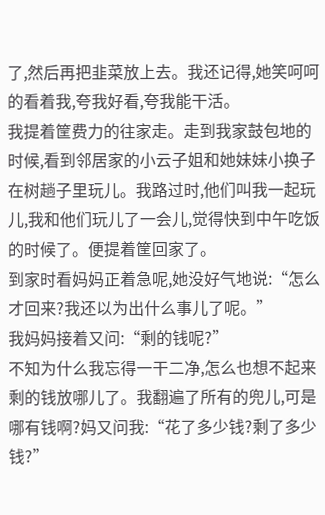了,然后再把韭菜放上去。我还记得,她笑呵呵的看着我,夸我好看,夸我能干活。
我提着筐费力的往家走。走到我家鼓包地的时候,看到邻居家的小云子姐和她妹妹小换子在树趟子里玩儿。我路过时,他们叫我一起玩儿,我和他们玩儿了一会儿,觉得快到中午吃饭的时候了。便提着筐回家了。
到家时看妈妈正着急呢,她没好气地说:“怎么才回来?我还以为出什么事儿了呢。”
我妈妈接着又问:“剩的钱呢?”
不知为什么我忘得一干二净,怎么也想不起来剩的钱放哪儿了。我翻遍了所有的兜儿,可是哪有钱啊?妈又问我:“花了多少钱?剩了多少钱?”